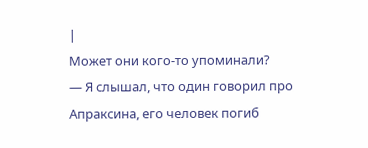|
Может они кого-то упоминали?
— Я слышал, что один говорил про Апраксина, его человек погиб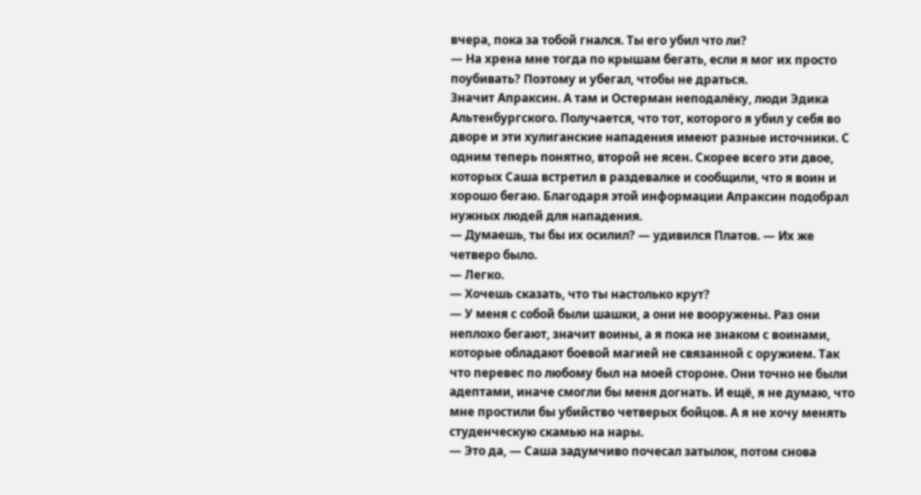вчера, пока за тобой гнался. Ты его убил что ли?
— На хрена мне тогда по крышам бегать, если я мог их просто поубивать? Поэтому и убегал, чтобы не драться.
Значит Апраксин. А там и Остерман неподалёку, люди Эдика Альтенбургского. Получается, что тот, которого я убил у себя во дворе и эти хулиганские нападения имеют разные источники. С одним теперь понятно, второй не ясен. Скорее всего эти двое, которых Саша встретил в раздевалке и сообщили, что я воин и хорошо бегаю. Благодаря этой информации Апраксин подобрал нужных людей для нападения.
— Думаешь, ты бы их осилил? — удивился Платов. — Их же четверо было.
— Легко.
— Хочешь сказать, что ты настолько крут?
— У меня с собой были шашки, а они не вооружены. Раз они неплохо бегают, значит воины, а я пока не знаком с воинами, которые обладают боевой магией не связанной с оружием. Так что перевес по любому был на моей стороне. Они точно не были адептами, иначе смогли бы меня догнать. И ещё, я не думаю, что мне простили бы убийство четверых бойцов. А я не хочу менять студенческую скамью на нары.
— Это да, — Саша задумчиво почесал затылок, потом снова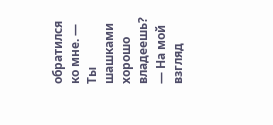обратился ко мне. — Ты шашками хорошо владеешь?
— На мой взгляд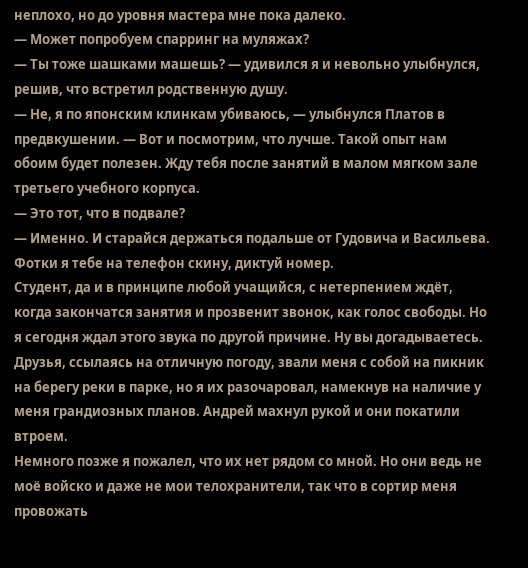неплохо, но до уровня мастера мне пока далеко.
— Может попробуем спарринг на муляжах?
— Ты тоже шашками машешь? — удивился я и невольно улыбнулся, решив, что встретил родственную душу.
— Не, я по японским клинкам убиваюсь, — улыбнулся Платов в предвкушении. — Вот и посмотрим, что лучше. Такой опыт нам обоим будет полезен. Жду тебя после занятий в малом мягком зале третьего учебного корпуса.
— Это тот, что в подвале?
— Именно. И старайся держаться подальше от Гудовича и Васильева. Фотки я тебе на телефон скину, диктуй номер.
Студент, да и в принципе любой учащийся, с нетерпением ждёт, когда закончатся занятия и прозвенит звонок, как голос свободы. Но я сегодня ждал этого звука по другой причине. Ну вы догадываетесь. Друзья, ссылаясь на отличную погоду, звали меня с собой на пикник на берегу реки в парке, но я их разочаровал, намекнув на наличие у меня грандиозных планов. Андрей махнул рукой и они покатили втроем.
Немного позже я пожалел, что их нет рядом со мной. Но они ведь не моё войско и даже не мои телохранители, так что в сортир меня провожать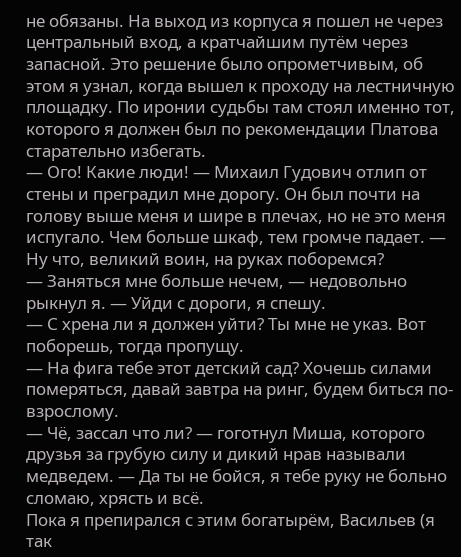не обязаны. На выход из корпуса я пошел не через центральный вход, а кратчайшим путём через запасной. Это решение было опрометчивым, об этом я узнал, когда вышел к проходу на лестничную площадку. По иронии судьбы там стоял именно тот, которого я должен был по рекомендации Платова старательно избегать.
— Ого! Какие люди! — Михаил Гудович отлип от стены и преградил мне дорогу. Он был почти на голову выше меня и шире в плечах, но не это меня испугало. Чем больше шкаф, тем громче падает. — Ну что, великий воин, на руках поборемся?
— Заняться мне больше нечем, — недовольно рыкнул я. — Уйди с дороги, я спешу.
— С хрена ли я должен уйти? Ты мне не указ. Вот поборешь, тогда пропущу.
— На фига тебе этот детский сад? Хочешь силами померяться, давай завтра на ринг, будем биться по-взрослому.
— Чё, зассал что ли? — гоготнул Миша, которого друзья за грубую силу и дикий нрав называли медведем. — Да ты не бойся, я тебе руку не больно сломаю, хрясть и всё.
Пока я препирался с этим богатырём, Васильев (я так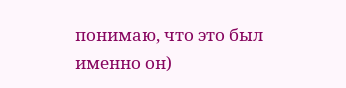понимаю, что это был именно он)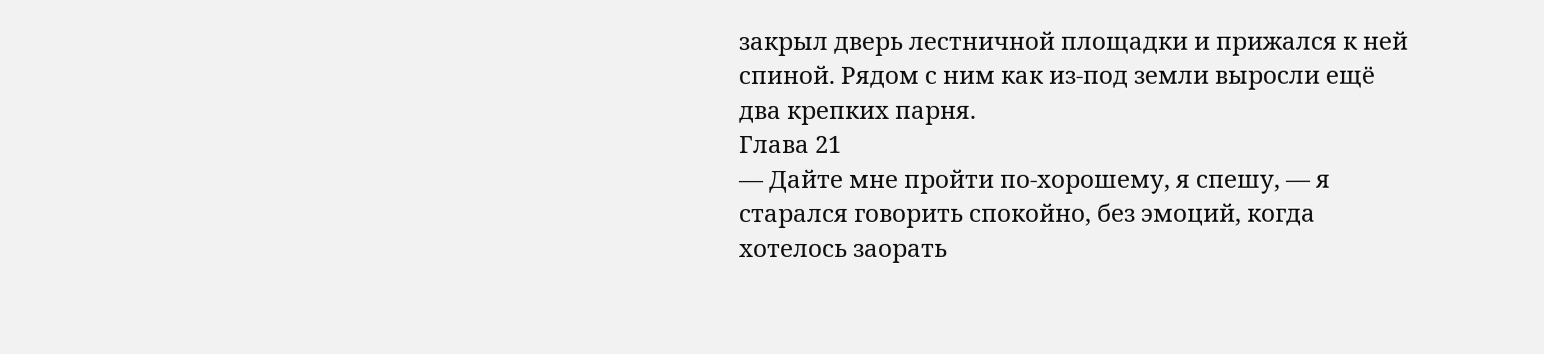закрыл дверь лестничной площадки и прижался к ней спиной. Рядом с ним как из-под земли выросли ещё два крепких парня.
Глава 21
— Дайте мне пройти по-хорошему, я спешу, — я старался говорить спокойно, без эмоций, когда хотелось заорать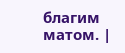благим матом. |